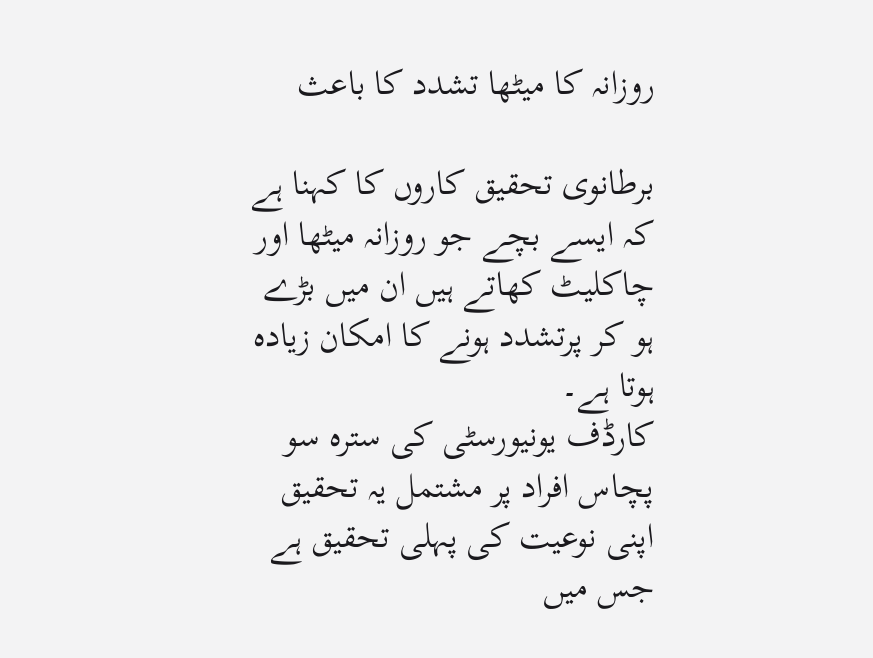روزانہ کا میٹھا تشدد کا باعث

برطانوی تحقیق کاروں کا کہنا ہے کہ ایسے بچے جو روزانہ میٹھا اور چاکلیٹ کھاتے ہیں ان میں بڑے ہو کر پرتشدد ہونے کا امکان زیادہ ہوتا ہے۔
کارڈف یونیورسٹی کی سترہ سو پچاس افراد پر مشتمل یہ تحقیق اپنی نوعیت کی پہلی تحقیق ہے جس میں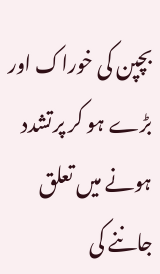بچپن کی خوراک اور بڑے ہو کر پرتشدد ہونے میں تعلق جاننے کی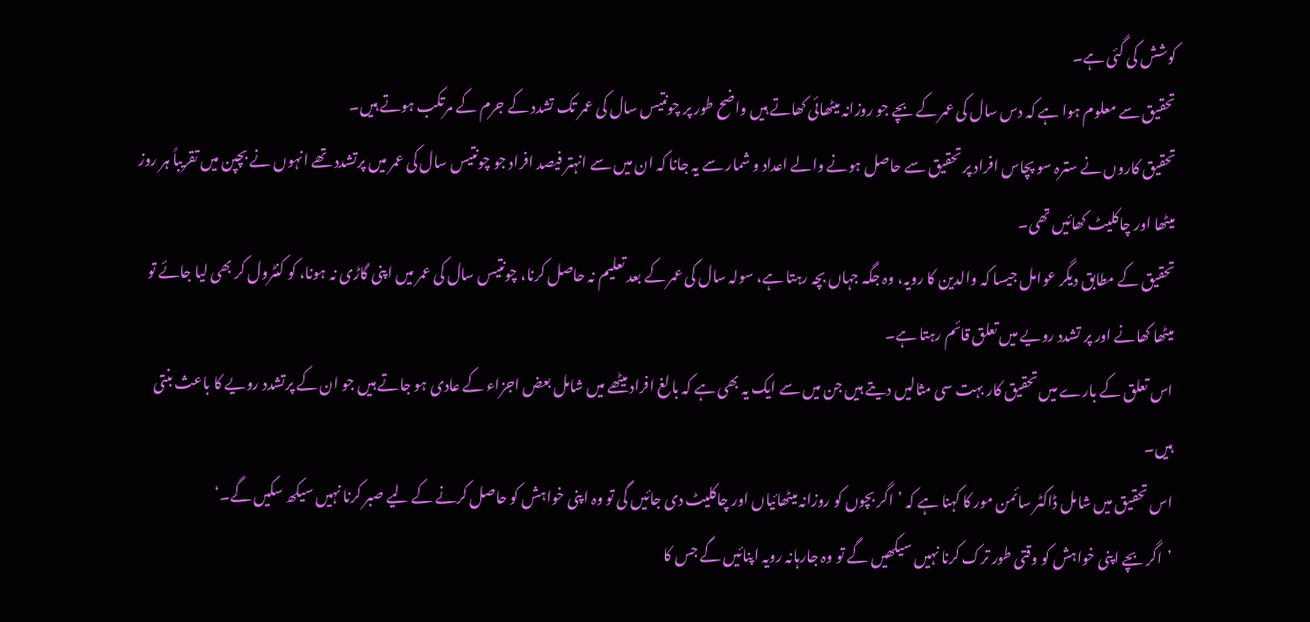کوشش کی گئی ہے۔
تحقیق سے معلوم ہوا ہے کہ دس سال کی عمر کے بچے جو روزانہ میٹھائی کھاتے ہیں واضح طور پر چونتیس سال کی عمر تک تشدد کے جرم کے مرتکب ہوتے ہیں۔
تحقیق کاروں نے سترہ سو پچاس افراد پر تحقیق سے حاصل ہونے والے اعداد و شمار سے یہ جانا کہ ان میں سے انہتر فیصد افراد جو چونتیس سال کی عمر میں پرتشدد تھے انہوں نے بچپن میں تقریباً ہر روز میٹھا اور چاکلیٹ کھائیں تھی۔
تحقیق کے مطابق دیگر عوامل جیسا کہ والدین کا رویہ، وہ جگہ جہاں بچہ رہتا ہے، سولہ سال کی عمر کے بعد تعلیم نہ حاصل کرنا، چونتیس سال کی عمر میں اپنی گاڑی نہ ہونا، کو کنٹرول کر بھی لیا جائے تو میٹھا کھانے اور پر تشدد رویے میں تعلق قائم رہتا ہے۔
اس تعلق کے بارے میں تحقیق کار بہت سی مثالیں دیتے ہیں جن میں سے ایک یہ بھی ہے کہ بالغ افراد میٹھے میں شامل بعض اجزاء کے عادی ہو جاتے ہیں جو ان کے پرتشدد رویے کا باعث بنتی ہیں۔
اس تحقیق میں شامل ڈاکٹر سائمن مور کا کہنا ہے کہ ’اگر بچوں کو روزانہ میٹھائیاں اور چاکلیٹ دی جائیں گی تو وہ اپنی خواہش کو حاصل کرنے کے لیے صبر کرنا نہیں سیکھ سکیں گے۔‘
’اگر بچے اپنی خواہش کو وقتی طور ترک کرنا نہیں سیکھیں گے تو وہ جارہانہ رویہ اپنائیں گے جس کا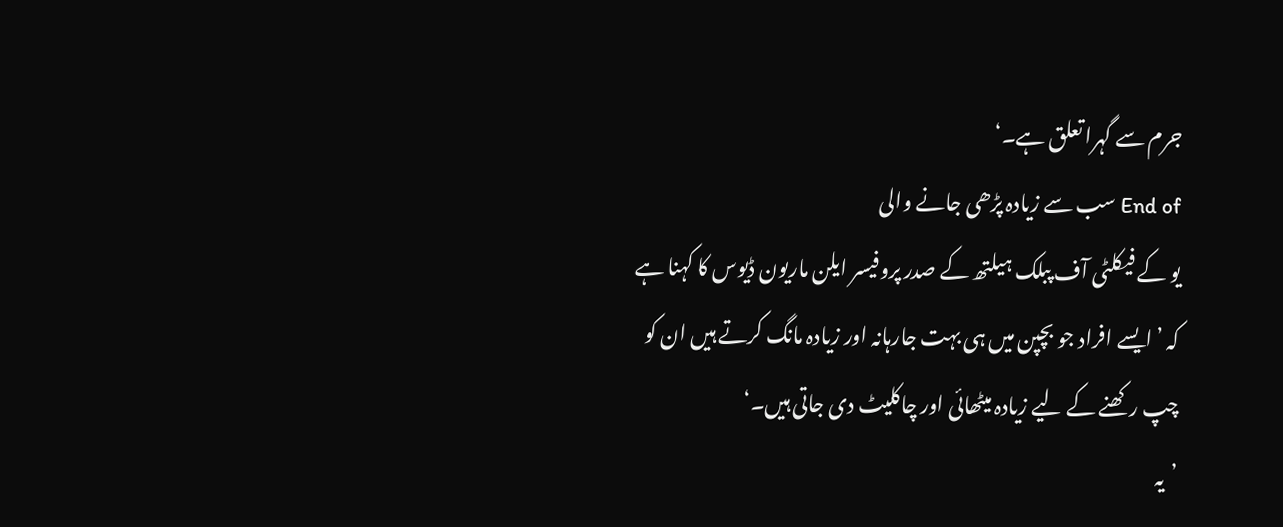جرم سے گہرا تعلق ہے۔‘
End of سب سے زیادہ پڑھی جانے والی
یو کے فیکلٹی آف پبلک ہیلتھ کے صدر پروفیسر ایلن ماریون ڈیوس کا کہنا ہے کہ ’ایسے افراد جو بچپن میں ہی بہت جارہانہ اور زیادہ مانگ کرتے ہیں ان کو چپ رکھنے کے لیے زیادہ میٹھائی اور چاکلیٹ دی جاتی ہیں۔‘
’یہ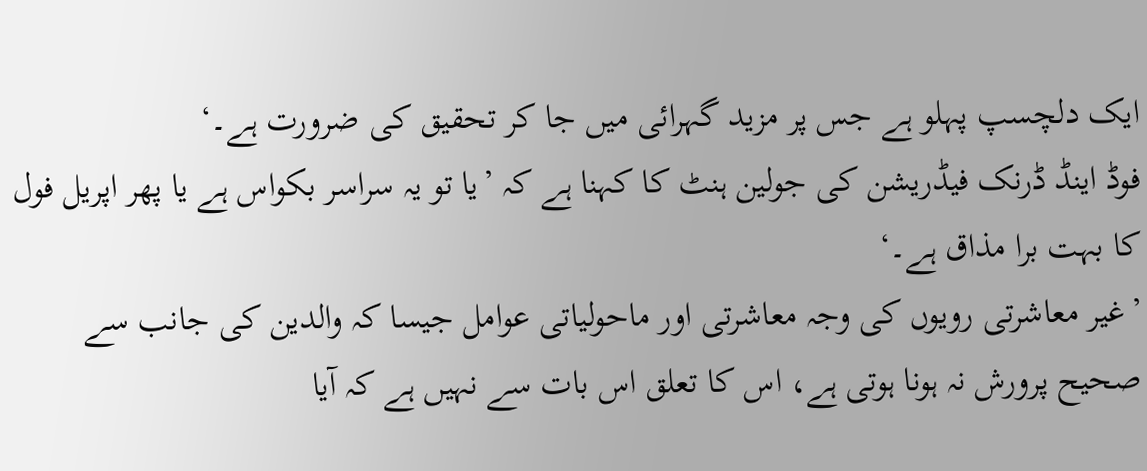ایک دلچسپ پہلو ہے جس پر مزید گہرائی میں جا کر تحقیق کی ضرورت ہے۔‘
فوڈ اینڈ ڈرنک فیڈریشن کی جولین ہنٹ کا کہنا ہے کہ ’یا تو یہ سراسر بکواس ہے یا پھر اپریل فول کا بہت برا مذاق ہے۔‘
’غیر معاشرتی رویوں کی وجہ معاشرتی اور ماحولیاتی عوامل جیسا کہ والدین کی جانب سے صحیح پرورش نہ ہونا ہوتی ہے، اس کا تعلق اس بات سے نہیں ہے کہ آیا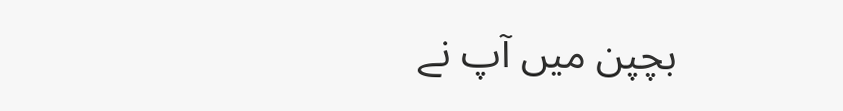بچپن میں آپ نے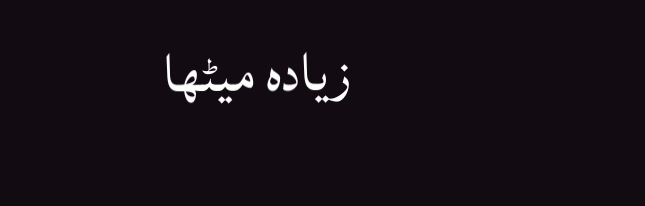زیادہ میٹھا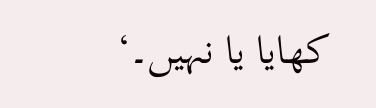کھایا یا نہیں۔‘